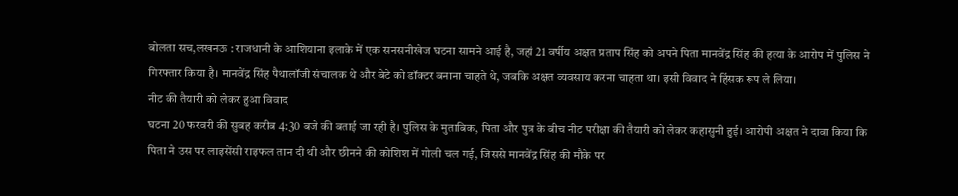बोलता सच,लखनऊ : राजधानी के आशियाना इलाके में एक सनसनीखेज घटना सामने आई है, जहां 21 वर्षीय अक्षत प्रताप सिंह को अपने पिता मानवेंद्र सिंह की हत्या के आरोप में पुलिस ने गिरफ्तार किया है। मानवेंद्र सिंह पैथालॉजी संचालक थे और बेटे को डॉक्टर बनाना चाहते थे, जबकि अक्षत व्यवसाय करना चाहता था। इसी विवाद ने हिंसक रूप ले लिया।
नीट की तैयारी को लेकर हुआ विवाद
घटना 20 फरवरी की सुबह करीब 4:30 बजे की बताई जा रही है। पुलिस के मुताबिक, पिता और पुत्र के बीच नीट परीक्षा की तैयारी को लेकर कहासुनी हुई। आरोपी अक्षत ने दावा किया कि पिता ने उस पर लाइसेंसी राइफल तान दी थी और छीनने की कोशिश में गोली चल गई, जिससे मानवेंद्र सिंह की मौके पर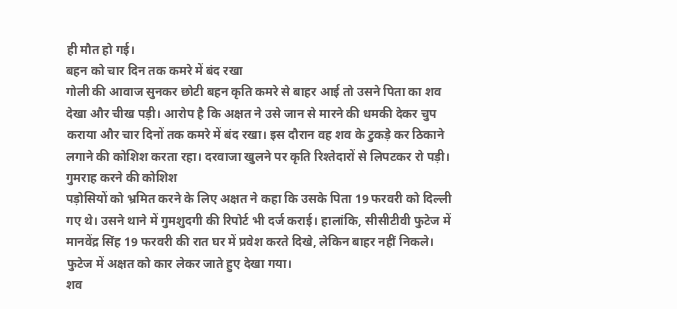ही मौत हो गई।
बहन को चार दिन तक कमरे में बंद रखा
गोली की आवाज सुनकर छोटी बहन कृति कमरे से बाहर आई तो उसने पिता का शव देखा और चीख पड़ी। आरोप है कि अक्षत ने उसे जान से मारने की धमकी देकर चुप कराया और चार दिनों तक कमरे में बंद रखा। इस दौरान वह शव के टुकड़े कर ठिकाने लगाने की कोशिश करता रहा। दरवाजा खुलने पर कृति रिश्तेदारों से लिपटकर रो पड़ी।
गुमराह करने की कोशिश
पड़ोसियों को भ्रमित करने के लिए अक्षत ने कहा कि उसके पिता 19 फरवरी को दिल्ली गए थे। उसने थाने में गुमशुदगी की रिपोर्ट भी दर्ज कराई। हालांकि, सीसीटीवी फुटेज में मानवेंद्र सिंह 19 फरवरी की रात घर में प्रवेश करते दिखे, लेकिन बाहर नहीं निकले। फुटेज में अक्षत को कार लेकर जाते हुए देखा गया।
शव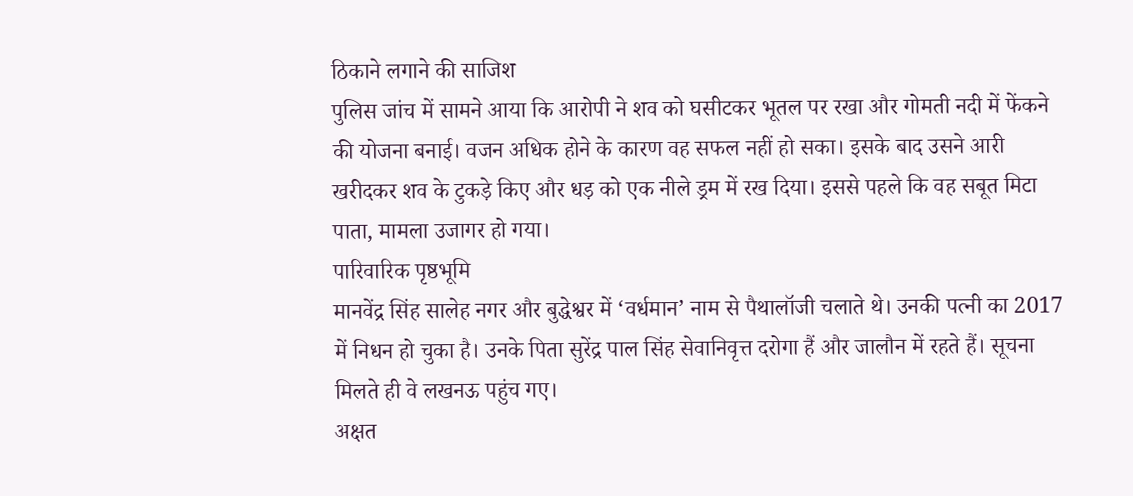ठिकाने लगाने की साजिश
पुलिस जांच में सामने आया कि आरोपी ने शव को घसीटकर भूतल पर रखा और गोमती नदी में फेंकने की योजना बनाई। वजन अधिक होने के कारण वह सफल नहीं हो सका। इसके बाद उसने आरी खरीदकर शव के टुकड़े किए और धड़ को एक नीले ड्रम में रख दिया। इससे पहले कि वह सबूत मिटा पाता, मामला उजागर हो गया।
पारिवारिक पृष्ठभूमि
मानवेंद्र सिंह सालेह नगर और बुद्धेश्वर में ‘वर्धमान’ नाम से पैथालॉजी चलाते थे। उनकी पत्नी का 2017 में निधन हो चुका है। उनके पिता सुरेंद्र पाल सिंह सेवानिवृत्त दरोगा हैं और जालौन में रहते हैं। सूचना मिलते ही वे लखनऊ पहुंच गए।
अक्षत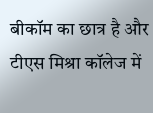बीकॉम का छात्र है और टीएस मिश्रा कॉलेज में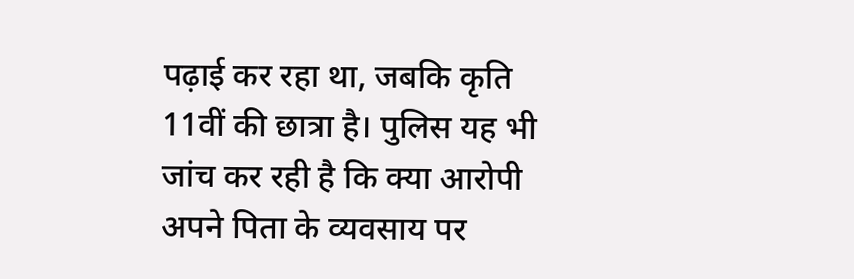पढ़ाई कर रहा था, जबकि कृति 11वीं की छात्रा है। पुलिस यह भी जांच कर रही है कि क्या आरोपी अपने पिता के व्यवसाय पर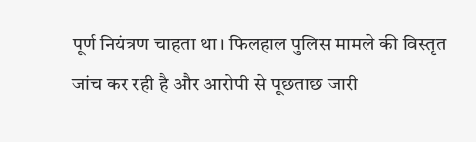पूर्ण नियंत्रण चाहता था। फिलहाल पुलिस मामले की विस्तृत जांच कर रही है और आरोपी से पूछताछ जारी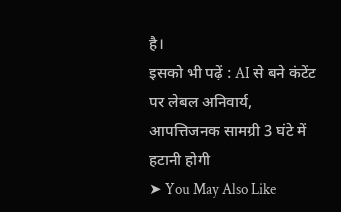है।
इसको भी पढ़ें : AI से बने कंटेंट पर लेबल अनिवार्य, आपत्तिजनक सामग्री 3 घंटे में हटानी होगी
➤ You May Also Like